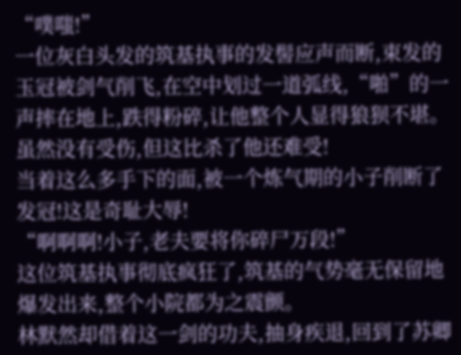“噗嗤!”
一位灰白头发的筑基执事的发髻应声而断,束发的玉冠被剑气削飞,在空中划过一道弧线,“啪”的一声摔在地上,跌得粉碎,让他整个人显得狼狈不堪。
虽然没有受伤,但这比杀了他还难受!
当着这么多手下的面,被一个炼气期的小子削断了发冠!这是奇耻大辱!
“啊啊啊!小子,老夫要将你碎尸万段!”
这位筑基执事彻底疯狂了,筑基的气势毫无保留地爆发出来,整个小院都为之震颤。
林默然却借着这一剑的功夫,抽身疾退,回到了苏卿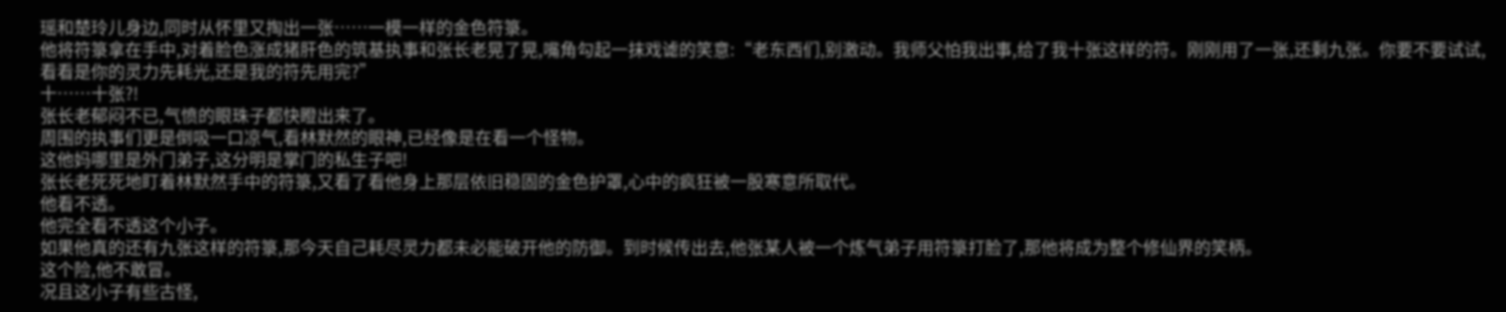瑶和楚玲儿身边,同时从怀里又掏出一张……一模一样的金色符箓。
他将符箓拿在手中,对着脸色涨成猪肝色的筑基执事和张长老晃了晃,嘴角勾起一抹戏谑的笑意:“老东西们,别激动。我师父怕我出事,给了我十张这样的符。刚刚用了一张,还剩九张。你要不要试试,看看是你的灵力先耗光,还是我的符先用完?”
十……十张?!
张长老郁闷不已,气愤的眼珠子都快瞪出来了。
周围的执事们更是倒吸一口凉气,看林默然的眼神,已经像是在看一个怪物。
这他妈哪里是外门弟子,这分明是掌门的私生子吧!
张长老死死地盯着林默然手中的符箓,又看了看他身上那层依旧稳固的金色护罩,心中的疯狂被一股寒意所取代。
他看不透。
他完全看不透这个小子。
如果他真的还有九张这样的符箓,那今天自己耗尽灵力都未必能破开他的防御。到时候传出去,他张某人被一个炼气弟子用符箓打脸了,那他将成为整个修仙界的笑柄。
这个险,他不敢冒。
况且这小子有些古怪,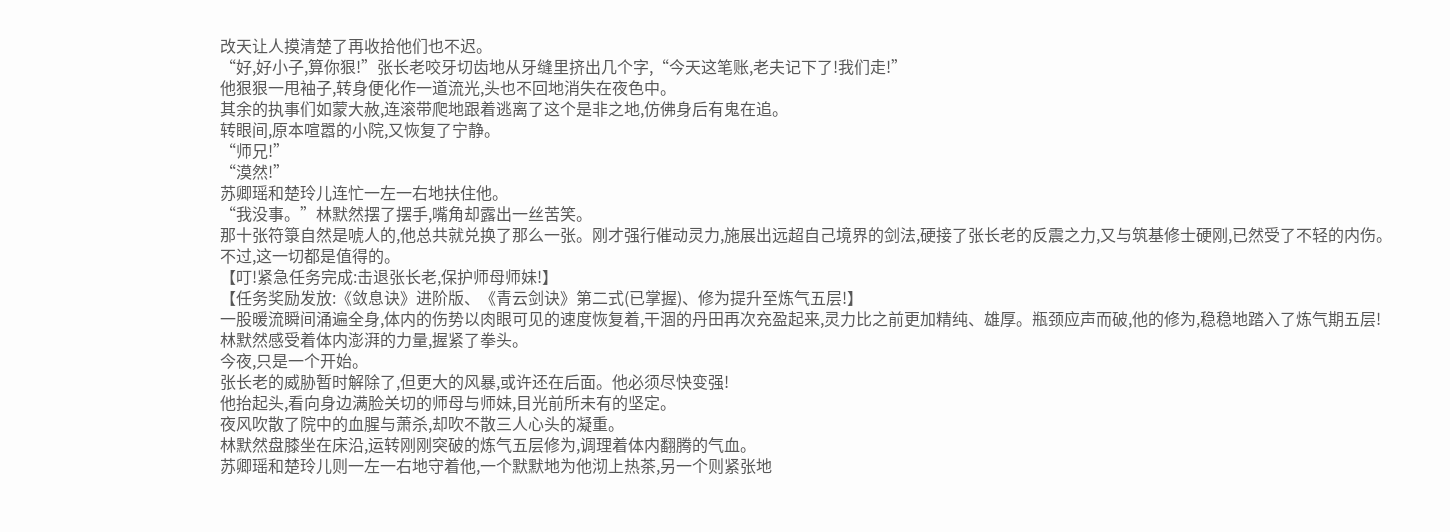改天让人摸清楚了再收拾他们也不迟。
“好,好小子,算你狠!”张长老咬牙切齿地从牙缝里挤出几个字,“今天这笔账,老夫记下了!我们走!”
他狠狠一甩袖子,转身便化作一道流光,头也不回地消失在夜色中。
其余的执事们如蒙大赦,连滚带爬地跟着逃离了这个是非之地,仿佛身后有鬼在追。
转眼间,原本喧嚣的小院,又恢复了宁静。
“师兄!”
“漠然!”
苏卿瑶和楚玲儿连忙一左一右地扶住他。
“我没事。”林默然摆了摆手,嘴角却露出一丝苦笑。
那十张符箓自然是唬人的,他总共就兑换了那么一张。刚才强行催动灵力,施展出远超自己境界的剑法,硬接了张长老的反震之力,又与筑基修士硬刚,已然受了不轻的内伤。
不过,这一切都是值得的。
【叮!紧急任务完成:击退张长老,保护师母师妹!】
【任务奖励发放:《敛息诀》进阶版、《青云剑诀》第二式(已掌握)、修为提升至炼气五层!】
一股暖流瞬间涌遍全身,体内的伤势以肉眼可见的速度恢复着,干涸的丹田再次充盈起来,灵力比之前更加精纯、雄厚。瓶颈应声而破,他的修为,稳稳地踏入了炼气期五层!
林默然感受着体内澎湃的力量,握紧了拳头。
今夜,只是一个开始。
张长老的威胁暂时解除了,但更大的风暴,或许还在后面。他必须尽快变强!
他抬起头,看向身边满脸关切的师母与师妹,目光前所未有的坚定。
夜风吹散了院中的血腥与萧杀,却吹不散三人心头的凝重。
林默然盘膝坐在床沿,运转刚刚突破的炼气五层修为,调理着体内翻腾的气血。
苏卿瑶和楚玲儿则一左一右地守着他,一个默默地为他沏上热茶,另一个则紧张地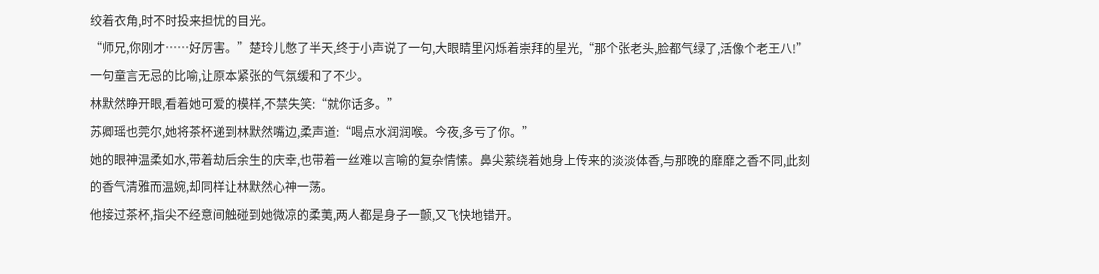绞着衣角,时不时投来担忧的目光。
“师兄,你刚才……好厉害。”楚玲儿憋了半天,终于小声说了一句,大眼睛里闪烁着崇拜的星光,“那个张老头,脸都气绿了,活像个老王八!”
一句童言无忌的比喻,让原本紧张的气氛缓和了不少。
林默然睁开眼,看着她可爱的模样,不禁失笑:“就你话多。”
苏卿瑶也莞尔,她将茶杯递到林默然嘴边,柔声道:“喝点水润润喉。今夜,多亏了你。”
她的眼神温柔如水,带着劫后余生的庆幸,也带着一丝难以言喻的复杂情愫。鼻尖萦绕着她身上传来的淡淡体香,与那晚的靡靡之香不同,此刻的香气清雅而温婉,却同样让林默然心神一荡。
他接过茶杯,指尖不经意间触碰到她微凉的柔荑,两人都是身子一颤,又飞快地错开。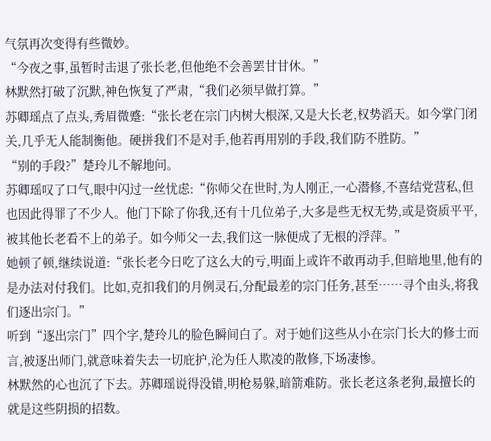气氛再次变得有些微妙。
“今夜之事,虽暂时击退了张长老,但他绝不会善罢甘甘休。”
林默然打破了沉默,神色恢复了严肃,“我们必须早做打算。”
苏卿瑶点了点头,秀眉微蹙:“张长老在宗门内树大根深,又是大长老,权势滔天。如今掌门闭关,几乎无人能制衡他。硬拼我们不是对手,他若再用别的手段,我们防不胜防。”
“别的手段?”楚玲儿不解地问。
苏卿瑶叹了口气,眼中闪过一丝忧虑:“你师父在世时,为人刚正,一心潜修,不喜结党营私,但也因此得罪了不少人。他门下除了你我,还有十几位弟子,大多是些无权无势,或是资质平平,被其他长老看不上的弟子。如今师父一去,我们这一脉便成了无根的浮萍。”
她顿了顿,继续说道:“张长老今日吃了这么大的亏,明面上或许不敢再动手,但暗地里,他有的是办法对付我们。比如,克扣我们的月例灵石,分配最差的宗门任务,甚至……寻个由头,将我们逐出宗门。”
听到“逐出宗门”四个字,楚玲儿的脸色瞬间白了。对于她们这些从小在宗门长大的修士而言,被逐出师门,就意味着失去一切庇护,沦为任人欺凌的散修,下场凄惨。
林默然的心也沉了下去。苏卿瑶说得没错,明枪易躲,暗箭难防。张长老这条老狗,最擅长的就是这些阴损的招数。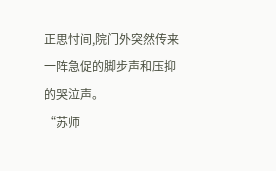正思忖间,院门外突然传来一阵急促的脚步声和压抑的哭泣声。
“苏师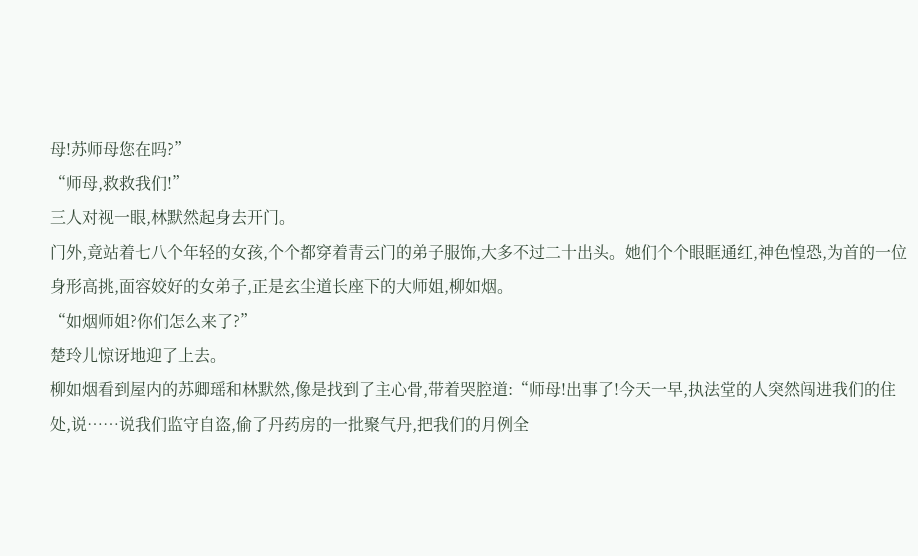母!苏师母您在吗?”
“师母,救救我们!”
三人对视一眼,林默然起身去开门。
门外,竟站着七八个年轻的女孩,个个都穿着青云门的弟子服饰,大多不过二十出头。她们个个眼眶通红,神色惶恐,为首的一位身形高挑,面容姣好的女弟子,正是玄尘道长座下的大师姐,柳如烟。
“如烟师姐?你们怎么来了?”
楚玲儿惊讶地迎了上去。
柳如烟看到屋内的苏卿瑶和林默然,像是找到了主心骨,带着哭腔道:“师母!出事了!今天一早,执法堂的人突然闯进我们的住处,说……说我们监守自盗,偷了丹药房的一批聚气丹,把我们的月例全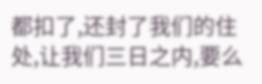都扣了,还封了我们的住处,让我们三日之内,要么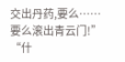交出丹药,要么……要么滚出青云门!”
“什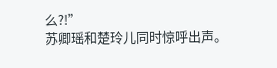么?!”
苏卿瑶和楚玲儿同时惊呼出声。